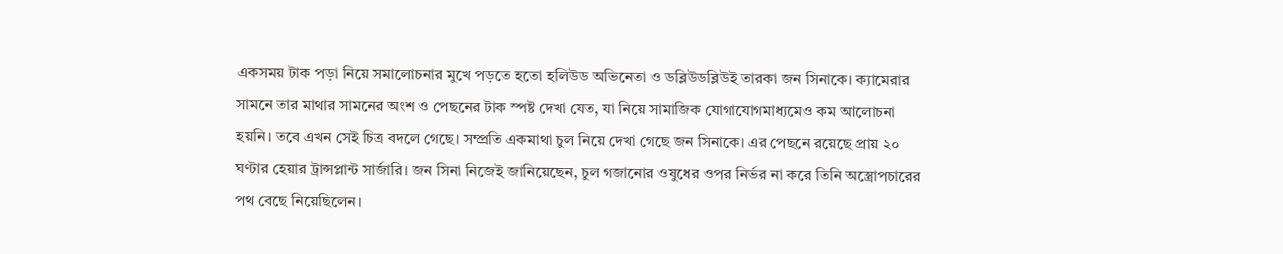একসময় টাক পড়া নিয়ে সমালোচনার মুখে পড়তে হতো হলিউড অভিনেতা ও ডব্লিউডব্লিউই তারকা জন সিনাকে। ক্যামেরার সামনে তার মাথার সামনের অংশ ও পেছনের টাক স্পষ্ট দেখা যেত, যা নিয়ে সামাজিক যোগাযোগমাধ্যমেও কম আলোচনা হয়নি। তবে এখন সেই চিত্র বদলে গেছে। সম্প্রতি একমাথা চুল নিয়ে দেখা গেছে জন সিনাকে। এর পেছনে রয়েছে প্রায় ২০ ঘণ্টার হেয়ার ট্রান্সপ্লান্ট সার্জারি। জন সিনা নিজেই জানিয়েছেন, চুল গজানোর ওষুধের ওপর নির্ভর না করে তিনি অস্ত্রোপচারের পথ বেছে নিয়েছিলেন।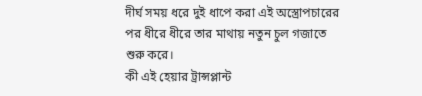দীর্ঘ সময় ধরে দুই ধাপে করা এই অস্ত্রোপচারের পর ধীরে ধীরে তার মাথায় নতুন চুল গজাতে শুরু করে।
কী এই হেয়ার ট্রান্সপ্লান্ট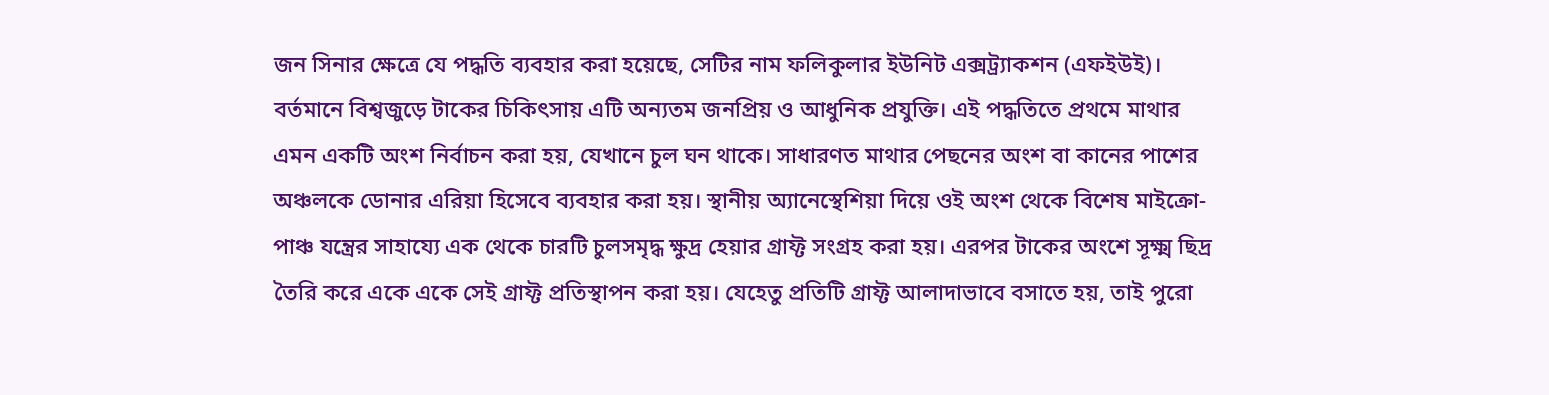জন সিনার ক্ষেত্রে যে পদ্ধতি ব্যবহার করা হয়েছে, সেটির নাম ফলিকুলার ইউনিট এক্সট্র্যাকশন (এফইউই)। বর্তমানে বিশ্বজুড়ে টাকের চিকিৎসায় এটি অন্যতম জনপ্রিয় ও আধুনিক প্রযুক্তি। এই পদ্ধতিতে প্রথমে মাথার এমন একটি অংশ নির্বাচন করা হয়, যেখানে চুল ঘন থাকে। সাধারণত মাথার পেছনের অংশ বা কানের পাশের অঞ্চলকে ডোনার এরিয়া হিসেবে ব্যবহার করা হয়। স্থানীয় অ্যানেস্থেশিয়া দিয়ে ওই অংশ থেকে বিশেষ মাইক্রো-পাঞ্চ যন্ত্রের সাহায্যে এক থেকে চারটি চুলসমৃদ্ধ ক্ষুদ্র হেয়ার গ্রাফ্ট সংগ্রহ করা হয়। এরপর টাকের অংশে সূক্ষ্ম ছিদ্র তৈরি করে একে একে সেই গ্রাফ্ট প্রতিস্থাপন করা হয়। যেহেতু প্রতিটি গ্রাফ্ট আলাদাভাবে বসাতে হয়, তাই পুরো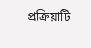প্রক্রিয়াটি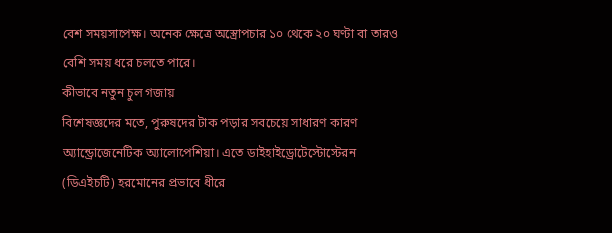বেশ সময়সাপেক্ষ। অনেক ক্ষেত্রে অস্ত্রোপচার ১০ থেকে ২০ ঘণ্টা বা তারও বেশি সময় ধরে চলতে পারে।
কীভাবে নতুন চুল গজায়
বিশেষজ্ঞদের মতে, পুরুষদের টাক পড়ার সবচেয়ে সাধারণ কারণ অ্যান্ড্রোজেনেটিক অ্যালোপেশিয়া। এতে ডাইহাইড্রোটেস্টোস্টেরন (ডিএইচটি) হরমোনের প্রভাবে ধীরে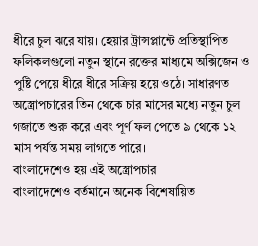ধীরে চুল ঝরে যায়। হেয়ার ট্রান্সপ্লান্টে প্রতিস্থাপিত ফলিকলগুলো নতুন স্থানে রক্তের মাধ্যমে অক্সিজেন ও পুষ্টি পেয়ে ধীরে ধীরে সক্রিয় হয়ে ওঠে। সাধারণত অস্ত্রোপচারের তিন থেকে চার মাসের মধ্যে নতুন চুল গজাতে শুরু করে এবং পূর্ণ ফল পেতে ৯ থেকে ১২ মাস পর্যন্ত সময় লাগতে পারে।
বাংলাদেশেও হয় এই অস্ত্রোপচার
বাংলাদেশেও বর্তমানে অনেক বিশেষায়িত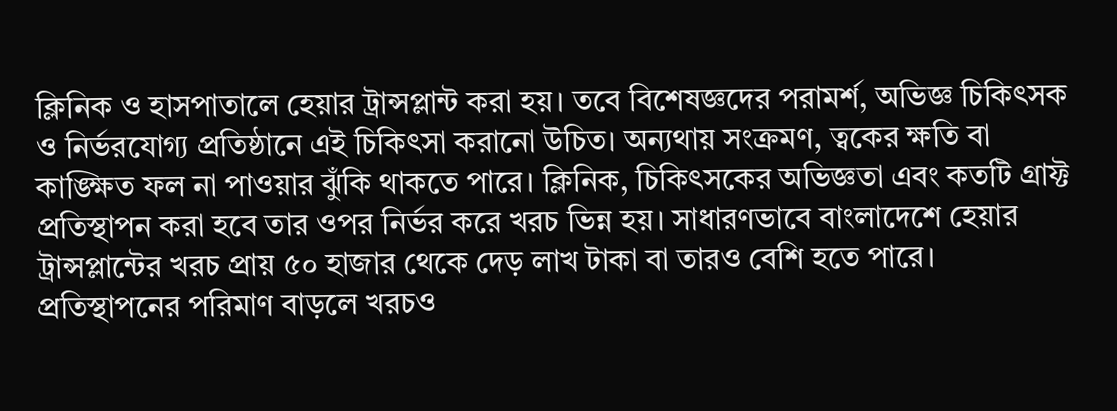ক্লিনিক ও হাসপাতালে হেয়ার ট্রান্সপ্লান্ট করা হয়। তবে বিশেষজ্ঞদের পরামর্শ, অভিজ্ঞ চিকিৎসক ও নির্ভরযোগ্য প্রতিষ্ঠানে এই চিকিৎসা করানো উচিত। অন্যথায় সংক্রমণ, ত্বকের ক্ষতি বা কাঙ্ক্ষিত ফল না পাওয়ার ঝুঁকি থাকতে পারে। ক্লিনিক, চিকিৎসকের অভিজ্ঞতা এবং কতটি গ্রাফ্ট প্রতিস্থাপন করা হবে তার ওপর নির্ভর করে খরচ ভিন্ন হয়। সাধারণভাবে বাংলাদেশে হেয়ার ট্রান্সপ্লান্টের খরচ প্রায় ৫০ হাজার থেকে দেড় লাখ টাকা বা তারও বেশি হতে পারে। প্রতিস্থাপনের পরিমাণ বাড়লে খরচও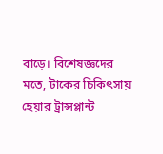বাড়ে। বিশেষজ্ঞদের মতে, টাকের চিকিৎসায় হেয়ার ট্রান্সপ্লান্ট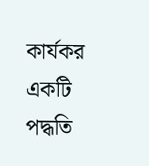কার্যকর একটি পদ্ধতি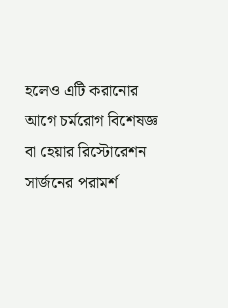হলেও এটি করানোর আগে চর্মরোগ বিশেষজ্ঞ বা হেয়ার রিস্টোরেশন সার্জনের পরামর্শ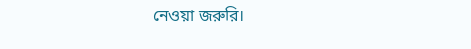নেওয়া জরুরি।